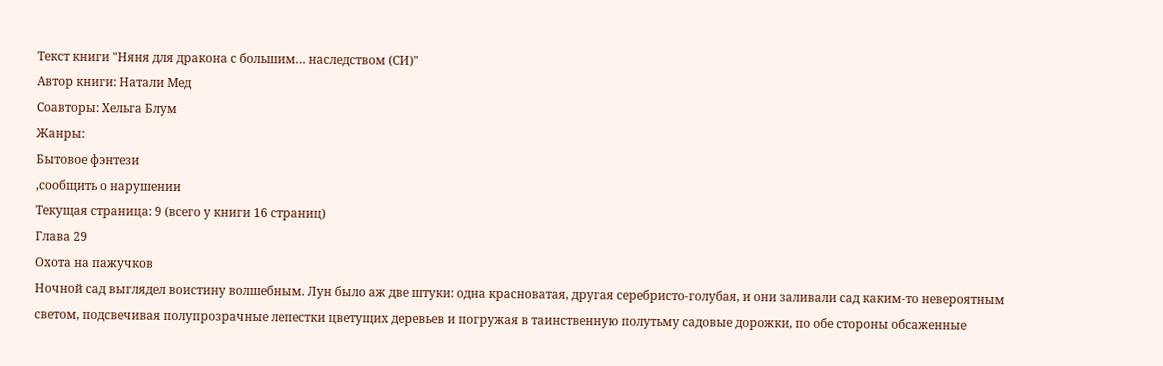Текст книги "Няня для дракона с большим… наследством (СИ)"
Автор книги: Натали Мед
Соавторы: Хельга Блум
Жанры:
Бытовое фэнтези
,сообщить о нарушении
Текущая страница: 9 (всего у книги 16 страниц)
Глава 29
Охота на пажучков
Ночной сад выглядел воистину волшебным. Лун было аж две штуки: одна красноватая, другая серебристо-голубая, и они заливали сад каким-то невероятным светом, подсвечивая полупрозрачные лепестки цветущих деревьев и погружая в таинственную полутьму садовые дорожки, по обе стороны обсаженные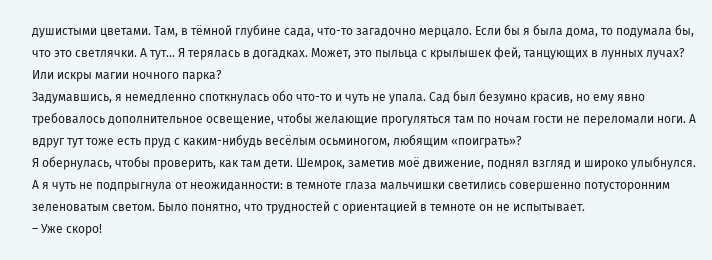душистыми цветами. Там, в тёмной глубине сада, что-то загадочно мерцало. Если бы я была дома, то подумала бы, что это светлячки. А тут… Я терялась в догадках. Может, это пыльца с крылышек фей, танцующих в лунных лучах? Или искры магии ночного парка?
Задумавшись, я немедленно споткнулась обо что-то и чуть не упала. Сад был безумно красив, но ему явно требовалось дополнительное освещение, чтобы желающие прогуляться там по ночам гости не переломали ноги. А вдруг тут тоже есть пруд с каким-нибудь весёлым осьминогом, любящим «поиграть»?
Я обернулась, чтобы проверить, как там дети. Шемрок, заметив моё движение, поднял взгляд и широко улыбнулся. А я чуть не подпрыгнула от неожиданности: в темноте глаза мальчишки светились совершенно потусторонним зеленоватым светом. Было понятно, что трудностей с ориентацией в темноте он не испытывает.
– Уже скоро!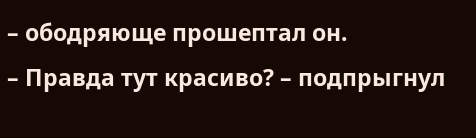– ободряюще прошептал он.
– Правда тут красиво? – подпрыгнул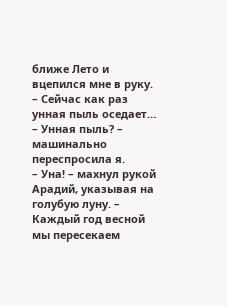ближе Лето и вцепился мне в руку. – Сейчас как раз унная пыль оседает…
– Унная пыль? – машинально переспросила я.
– Уна! – махнул рукой Арадий, указывая на голубую луну. – Каждый год весной мы пересекаем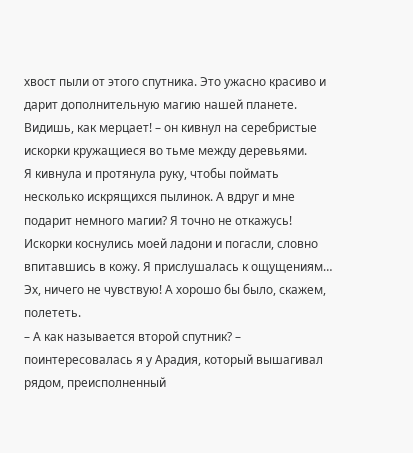хвост пыли от этого спутника. Это ужасно красиво и дарит дополнительную магию нашей планете. Видишь, как мерцает! – он кивнул на серебристые искорки кружащиеся во тьме между деревьями.
Я кивнула и протянула руку, чтобы поймать несколько искрящихся пылинок. А вдруг и мне подарит немного магии? Я точно не откажусь!
Искорки коснулись моей ладони и погасли, словно впитавшись в кожу. Я прислушалась к ощущениям… Эх, ничего не чувствую! А хорошо бы было, скажем, полететь.
– А как называется второй спутник? – поинтересовалась я у Арадия, который вышагивал рядом, преисполненный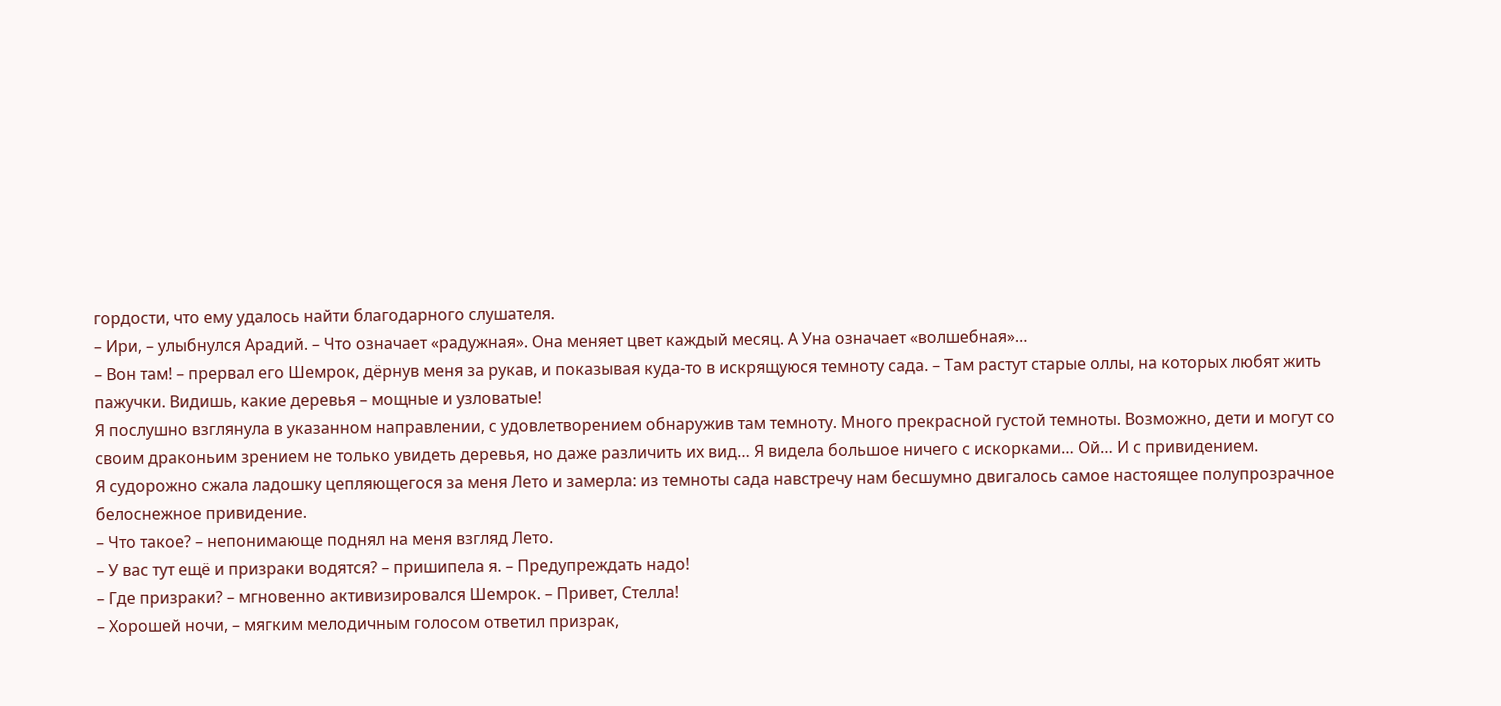гордости, что ему удалось найти благодарного слушателя.
– Ири, – улыбнулся Арадий. – Что означает «радужная». Она меняет цвет каждый месяц. А Уна означает «волшебная»…
– Вон там! – прервал его Шемрок, дёрнув меня за рукав, и показывая куда-то в искрящуюся темноту сада. – Там растут старые оллы, на которых любят жить пажучки. Видишь, какие деревья – мощные и узловатые!
Я послушно взглянула в указанном направлении, с удовлетворением обнаружив там темноту. Много прекрасной густой темноты. Возможно, дети и могут со своим драконьим зрением не только увидеть деревья, но даже различить их вид… Я видела большое ничего с искорками… Ой… И с привидением.
Я судорожно сжала ладошку цепляющегося за меня Лето и замерла: из темноты сада навстречу нам бесшумно двигалось самое настоящее полупрозрачное белоснежное привидение.
– Что такое? – непонимающе поднял на меня взгляд Лето.
– У вас тут ещё и призраки водятся? – пришипела я. – Предупреждать надо!
– Где призраки? – мгновенно активизировался Шемрок. – Привет, Стелла!
– Хорошей ночи, – мягким мелодичным голосом ответил призрак,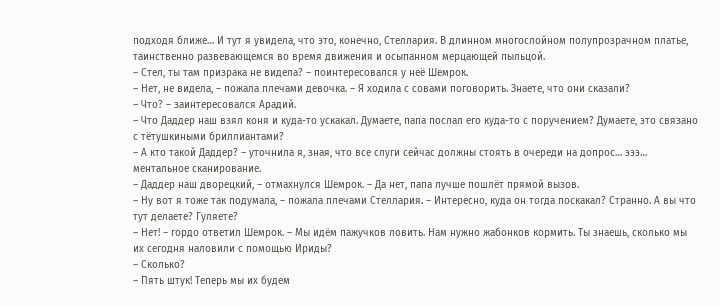подходя ближе… И тут я увидела, что это, конечно, Стеллария. В длинном многослойном полупрозрачном платье, таинственно развевающемся во время движения и осыпанном мерцающей пыльцой.
– Стел, ты там призрака не видела? – поинтересовался у неё Шемрок.
– Нет, не видела, – пожала плечами девочка. – Я ходила с совами поговорить. Знаете, что они сказали?
– Что? – заинтересовался Арадий.
– Что Даддер наш взял коня и куда-то ускакал. Думаете, папа послал его куда-то с поручением? Думаете, это связано с тётушкиными бриллиантами?
– А кто такой Даддер? – уточнила я, зная, что все слуги сейчас должны стоять в очереди на допрос… эээ… ментальное сканирование.
– Даддер наш дворецкий, – отмахнулся Шемрок. – Да нет, папа лучше пошлёт прямой вызов.
– Ну вот я тоже так подумала, – пожала плечами Стеллария. – Интересно, куда он тогда поскакал? Странно. А вы что тут делаете? Гуляете?
– Нет! – гордо ответил Шемрок. – Мы идём пажучков ловить. Нам нужно жабонков кормить. Ты знаешь, сколько мы их сегодня наловили с помощью Ириды?
– Сколько?
– Пять штук! Теперь мы их будем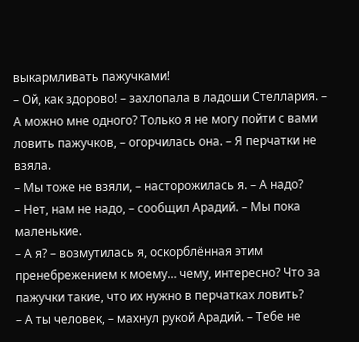выкармливать пажучками!
– Ой, как здорово! – захлопала в ладоши Стеллария. – А можно мне одного? Только я не могу пойти с вами ловить пажучков, – огорчилась она. – Я перчатки не взяла.
– Мы тоже не взяли, – насторожилась я. – А надо?
– Нет, нам не надо, – сообщил Арадий. – Мы пока маленькие.
– А я? – возмутилась я, оскорблённая этим пренебрежением к моему… чему, интересно? Что за пажучки такие, что их нужно в перчатках ловить?
– А ты человек, – махнул рукой Арадий. – Тебе не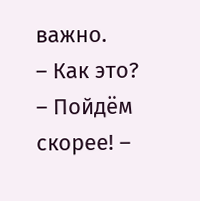важно.
– Как это?
– Пойдём скорее! –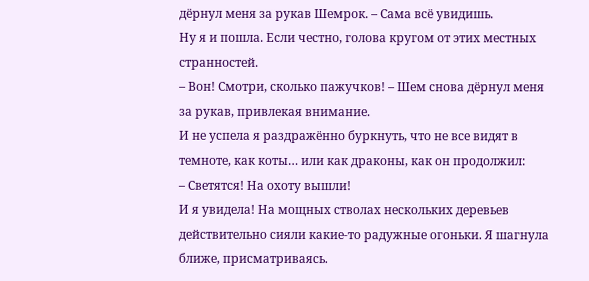дёрнул меня за рукав Шемрок. – Сама всё увидишь.
Ну я и пошла. Если честно, голова кругом от этих местных странностей.
– Вон! Смотри, сколько пажучков! – Шем снова дёрнул меня за рукав, привлекая внимание.
И не успела я раздражённо буркнуть, что не все видят в темноте, как коты… или как драконы, как он продолжил:
– Светятся! На охоту вышли!
И я увидела! На мощных стволах нескольких деревьев действительно сияли какие-то радужные огоньки. Я шагнула ближе, присматриваясь.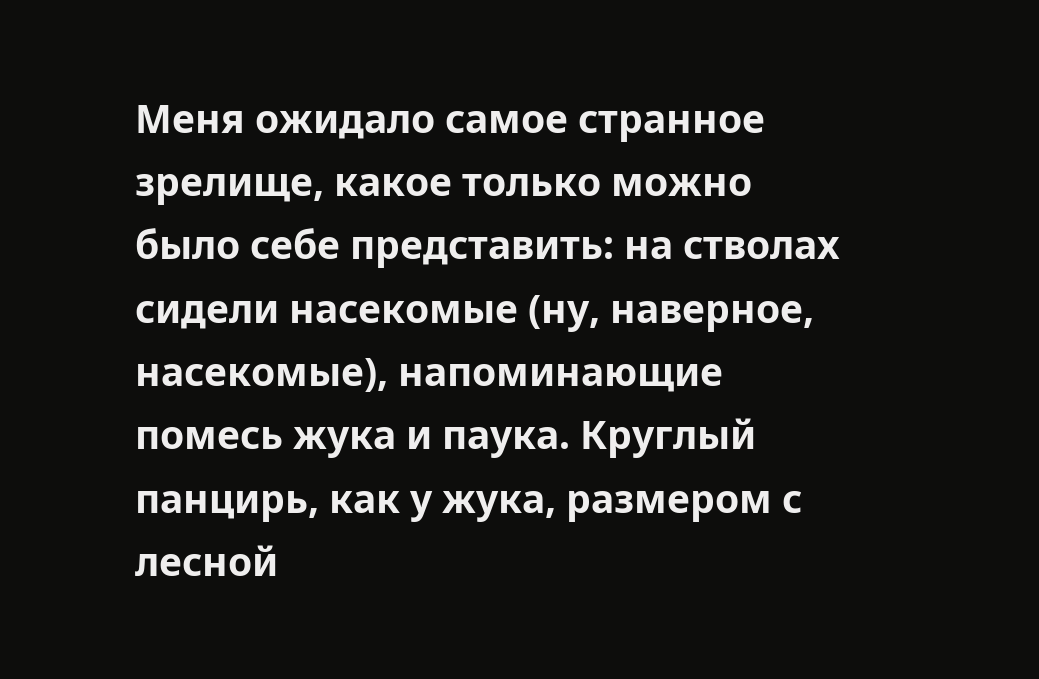Меня ожидало самое странное зрелище, какое только можно было себе представить: на стволах сидели насекомые (ну, наверное, насекомые), напоминающие помесь жука и паука. Круглый панцирь, как у жука, размером с лесной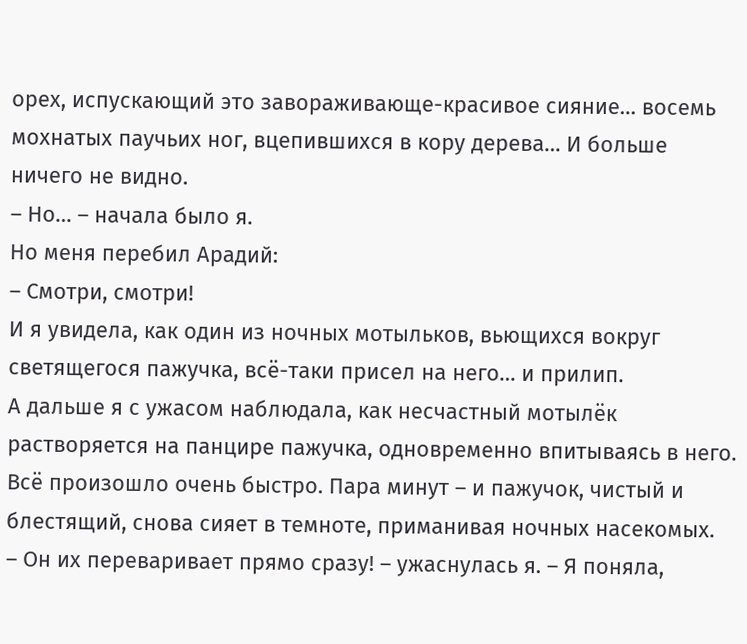орех, испускающий это завораживающе-красивое сияние… восемь мохнатых паучьих ног, вцепившихся в кору дерева… И больше ничего не видно.
– Но… – начала было я.
Но меня перебил Арадий:
– Смотри, смотри!
И я увидела, как один из ночных мотыльков, вьющихся вокруг светящегося пажучка, всё-таки присел на него… и прилип.
А дальше я с ужасом наблюдала, как несчастный мотылёк растворяется на панцире пажучка, одновременно впитываясь в него.
Всё произошло очень быстро. Пара минут – и пажучок, чистый и блестящий, снова сияет в темноте, приманивая ночных насекомых.
– Он их переваривает прямо сразу! – ужаснулась я. – Я поняла,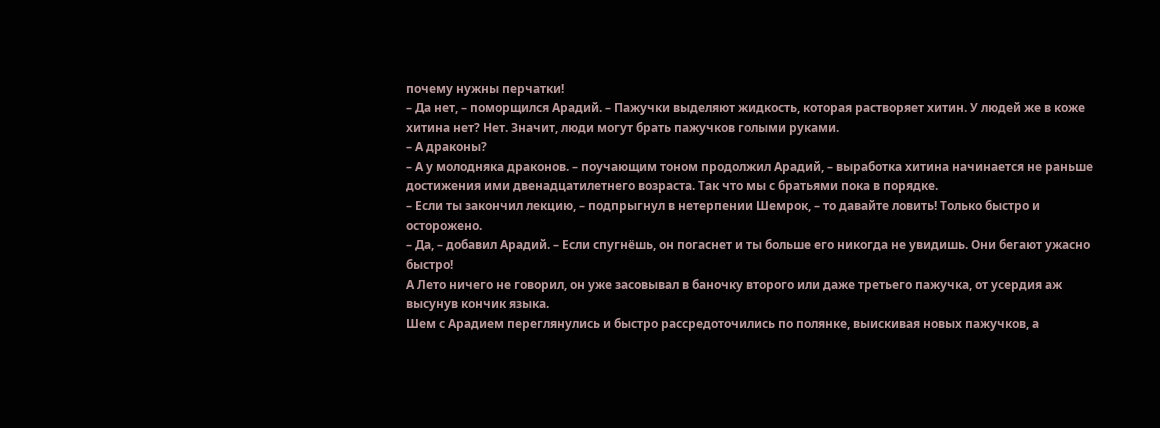почему нужны перчатки!
– Да нет, – поморщился Арадий. – Пажучки выделяют жидкость, которая растворяет хитин. У людей же в коже хитина нет? Нет. Значит, люди могут брать пажучков голыми руками.
– А драконы?
– А у молодняка драконов. – поучающим тоном продолжил Арадий, – выработка хитина начинается не раньше достижения ими двенадцатилетнего возраста. Так что мы с братьями пока в порядке.
– Если ты закончил лекцию, – подпрыгнул в нетерпении Шемрок, – то давайте ловить! Только быстро и осторожено.
– Да, – добавил Арадий. – Если спугнёшь, он погаснет и ты больше его никогда не увидишь. Они бегают ужасно быстро!
А Лето ничего не говорил, он уже засовывал в баночку второго или даже третьего пажучка, от усердия аж высунув кончик языка.
Шем с Арадием переглянулись и быстро рассредоточились по полянке, выискивая новых пажучков, а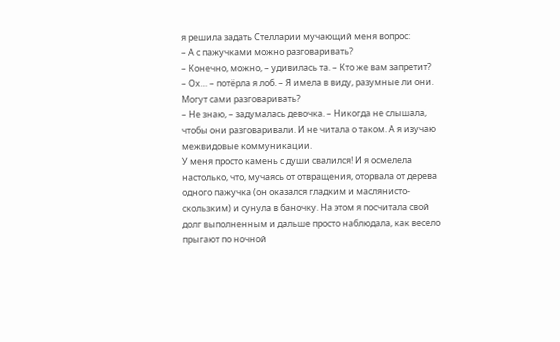я решила задать Стелларии мучающий меня вопрос:
– А с пажучками можно разговаривать?
– Конечно, можно, – удивилась та. – Кто же вам запретит?
– Ох… – потёрла я лоб. – Я имела в виду, разумные ли они. Могут сами разговаривать?
– Не знаю, – задумалась девочка. – Никогда не слышала, чтобы они разговаривали. И не читала о таком. А я изучаю межвидовые коммуникации.
У меня просто камень с души свалился! И я осмелела настолько, что, мучаясь от отвращения, оторвала от дерева одного пажучка (он оказался гладким и маслянисто-скользким) и сунула в баночку. На этом я посчитала свой долг выполненным и дальше просто наблюдала, как весело прыгают по ночной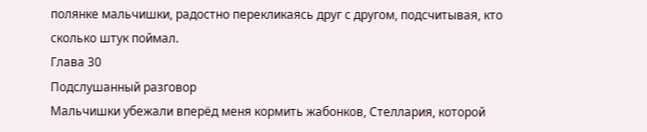полянке мальчишки, радостно перекликаясь друг с другом, подсчитывая, кто сколько штук поймал.
Глава 30
Подслушанный разговор
Мальчишки убежали вперёд меня кормить жабонков, Стеллария, которой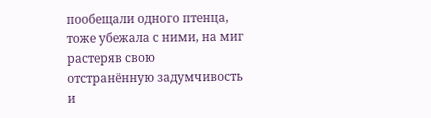пообещали одного птенца, тоже убежала с ними, на миг растеряв свою отстранённую задумчивость и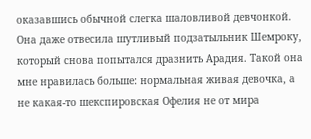оказавшись обычной слегка шаловливой девчонкой. Она даже отвесила шутливый подзатыльник Шемроку, который снова попытался дразнить Арадия. Такой она мне нравилась больше: нормальная живая девочка, а не какая-то шекспировская Офелия не от мира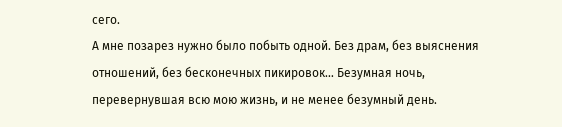сего.
А мне позарез нужно было побыть одной. Без драм, без выяснения отношений, без бесконечных пикировок… Безумная ночь, перевернувшая всю мою жизнь, и не менее безумный день.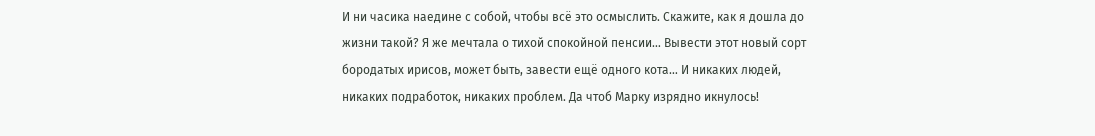И ни часика наедине с собой, чтобы всё это осмыслить. Скажите, как я дошла до жизни такой? Я же мечтала о тихой спокойной пенсии… Вывести этот новый сорт бородатых ирисов, может быть, завести ещё одного кота… И никаких людей, никаких подработок, никаких проблем. Да чтоб Марку изрядно икнулось!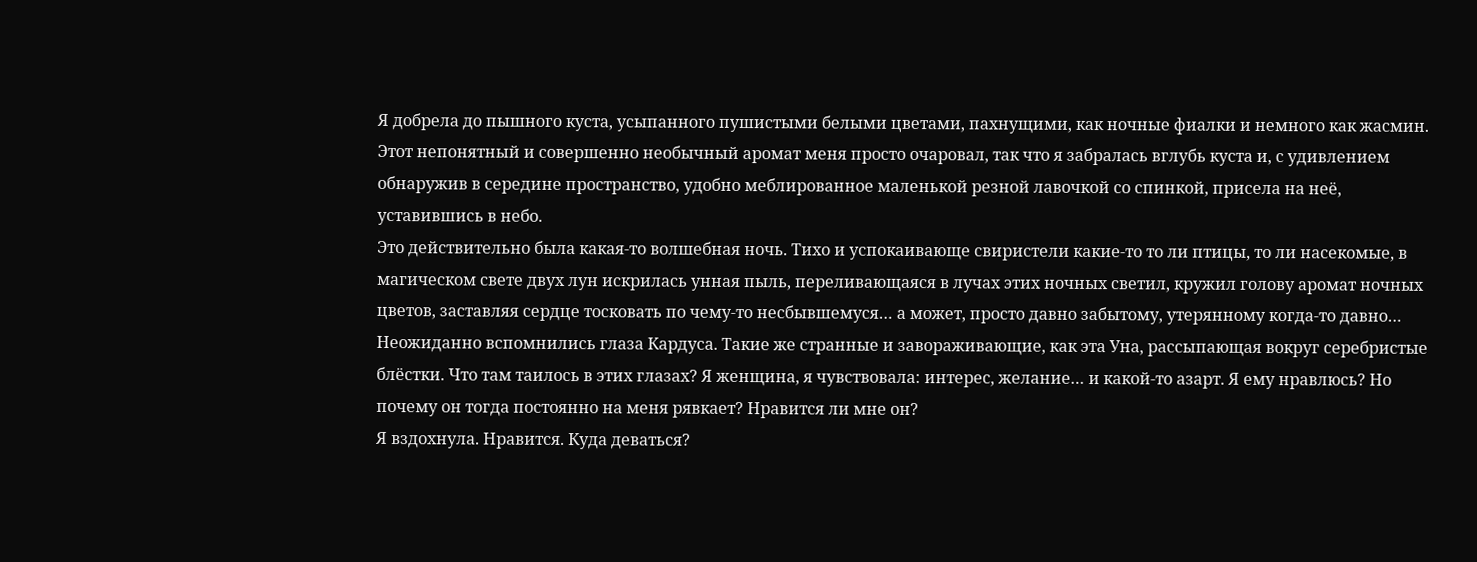Я добрела до пышного куста, усыпанного пушистыми белыми цветами, пахнущими, как ночные фиалки и немного как жасмин. Этот непонятный и совершенно необычный аромат меня просто очаровал, так что я забралась вглубь куста и, с удивлением обнаружив в середине пространство, удобно меблированное маленькой резной лавочкой со спинкой, присела на неё, уставившись в небо.
Это действительно была какая-то волшебная ночь. Тихо и успокаивающе свиристели какие-то то ли птицы, то ли насекомые, в магическом свете двух лун искрилась унная пыль, переливающаяся в лучах этих ночных светил, кружил голову аромат ночных цветов, заставляя сердце тосковать по чему-то несбывшемуся… а может, просто давно забытому, утерянному когда-то давно…
Неожиданно вспомнились глаза Кардуса. Такие же странные и завораживающие, как эта Уна, рассыпающая вокруг серебристые блёстки. Что там таилось в этих глазах? Я женщина, я чувствовала: интерес, желание… и какой-то азарт. Я ему нравлюсь? Но почему он тогда постоянно на меня рявкает? Нравится ли мне он?
Я вздохнула. Нравится. Куда деваться?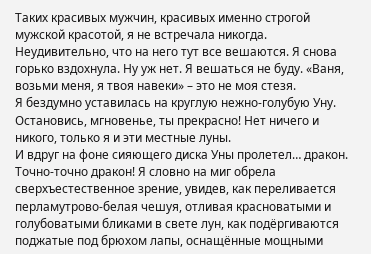Таких красивых мужчин, красивых именно строгой мужской красотой, я не встречала никогда. Неудивительно, что на него тут все вешаются. Я снова горько вздохнула. Ну уж нет. Я вешаться не буду. «Ваня, возьми меня, я твоя навеки» – это не моя стезя.
Я бездумно уставилась на круглую нежно-голубую Уну. Остановись, мгновенье, ты прекрасно! Нет ничего и никого, только я и эти местные луны.
И вдруг на фоне сияющего диска Уны пролетел… дракон. Точно-точно дракон! Я словно на миг обрела сверхъестественное зрение, увидев, как переливается перламутрово-белая чешуя, отливая красноватыми и голубоватыми бликами в свете лун, как подёргиваются поджатые под брюхом лапы, оснащённые мощными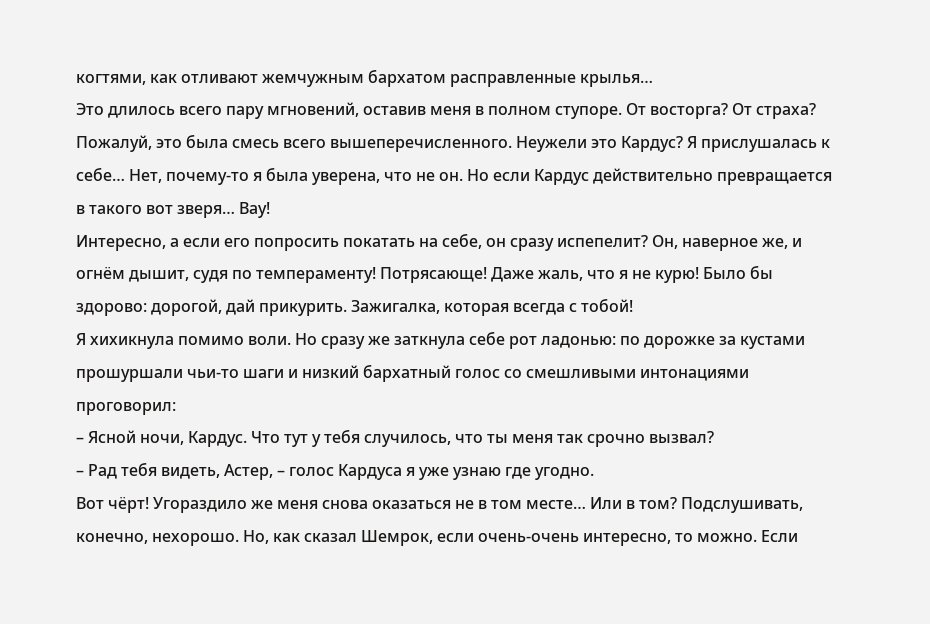когтями, как отливают жемчужным бархатом расправленные крылья…
Это длилось всего пару мгновений, оставив меня в полном ступоре. От восторга? От страха? Пожалуй, это была смесь всего вышеперечисленного. Неужели это Кардус? Я прислушалась к себе… Нет, почему-то я была уверена, что не он. Но если Кардус действительно превращается в такого вот зверя… Вау!
Интересно, а если его попросить покатать на себе, он сразу испепелит? Он, наверное же, и огнём дышит, судя по темпераменту! Потрясающе! Даже жаль, что я не курю! Было бы здорово: дорогой, дай прикурить. Зажигалка, которая всегда с тобой!
Я хихикнула помимо воли. Но сразу же заткнула себе рот ладонью: по дорожке за кустами прошуршали чьи-то шаги и низкий бархатный голос со смешливыми интонациями проговорил:
– Ясной ночи, Кардус. Что тут у тебя случилось, что ты меня так срочно вызвал?
– Рад тебя видеть, Астер, – голос Кардуса я уже узнаю где угодно.
Вот чёрт! Угораздило же меня снова оказаться не в том месте… Или в том? Подслушивать, конечно, нехорошо. Но, как сказал Шемрок, если очень-очень интересно, то можно. Если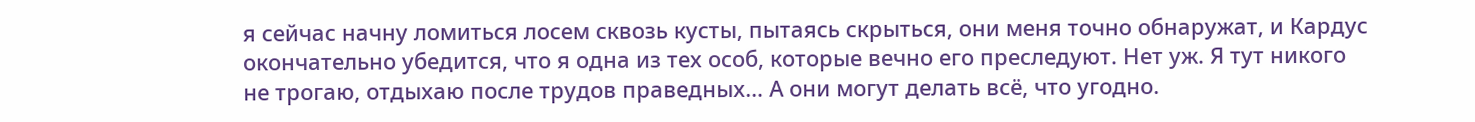я сейчас начну ломиться лосем сквозь кусты, пытаясь скрыться, они меня точно обнаружат, и Кардус окончательно убедится, что я одна из тех особ, которые вечно его преследуют. Нет уж. Я тут никого не трогаю, отдыхаю после трудов праведных… А они могут делать всё, что угодно.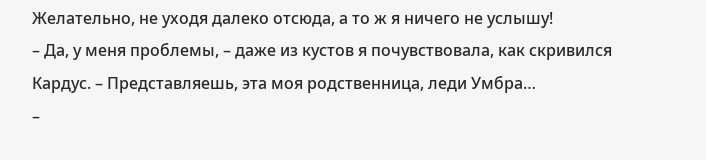Желательно, не уходя далеко отсюда, а то ж я ничего не услышу!
– Да, у меня проблемы, – даже из кустов я почувствовала, как скривился Кардус. – Представляешь, эта моя родственница, леди Умбра…
–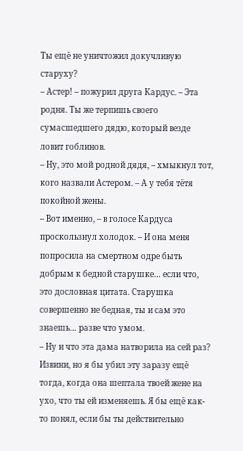Ты ещё не уничтожил докучливую старуху?
– Астер! – пожурил друга Кардус. – Эта родня. Ты же терпишь своего сумасшедшего дядю, который везде ловит гоблинов.
– Ну, это мой родной дядя, – хмыкнул тот, кого назвали Астером. – А у тебя тётя покойной жены.
– Вот именно, – в голосе Кардуса проскользнул холодок. – И она меня попросила на смертном одре быть добрым к бедной старушке… если что, это дословная цитата. Старушка совершенно не бедная, ты и сам это знаешь… разве что умом.
– Ну и что эта дама натворила на сей раз? Извини, но я бы убил эту заразу ещё тогда, когда она шептала твоей жене на ухо, что ты ей изменяешь. Я бы ещё как-то понял, если бы ты действительно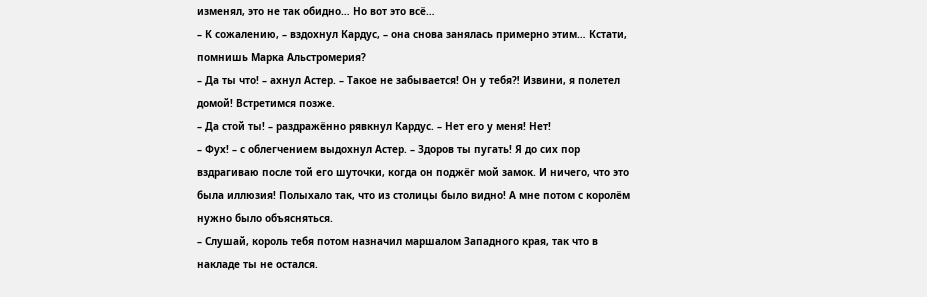изменял, это не так обидно… Но вот это всё…
– К сожалению, – вздохнул Кардус, – она снова занялась примерно этим… Кстати, помнишь Марка Альстромерия?
– Да ты что! – ахнул Астер. – Такое не забывается! Он у тебя⁈ Извини, я полетел домой! Встретимся позже.
– Да стой ты! – раздражённо рявкнул Кардус. – Нет его у меня! Нет!
– Фух! – с облегчением выдохнул Астер. – Здоров ты пугать! Я до сих пор вздрагиваю после той его шуточки, когда он поджёг мой замок. И ничего, что это была иллюзия! Полыхало так, что из столицы было видно! А мне потом с королём нужно было объясняться.
– Слушай, король тебя потом назначил маршалом Западного края, так что в накладе ты не остался.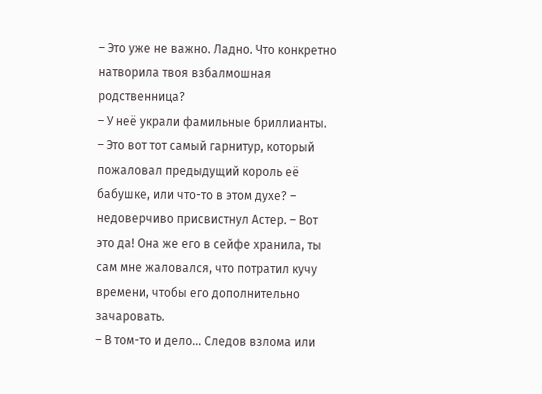– Это уже не важно. Ладно. Что конкретно натворила твоя взбалмошная родственница?
– У неё украли фамильные бриллианты.
– Это вот тот самый гарнитур, который пожаловал предыдущий король её бабушке, или что-то в этом духе? – недоверчиво присвистнул Астер. – Вот это да! Она же его в сейфе хранила, ты сам мне жаловался, что потратил кучу времени, чтобы его дополнительно зачаровать.
– В том-то и дело… Следов взлома или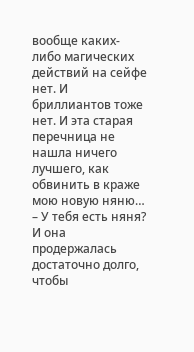вообще каких-либо магических действий на сейфе нет. И бриллиантов тоже нет. И эта старая перечница не нашла ничего лучшего, как обвинить в краже мою новую няню…
– У тебя есть няня? И она продержалась достаточно долго, чтобы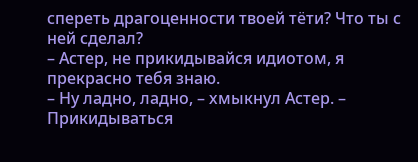спереть драгоценности твоей тёти? Что ты с ней сделал?
– Астер, не прикидывайся идиотом, я прекрасно тебя знаю.
– Ну ладно, ладно, – хмыкнул Астер. – Прикидываться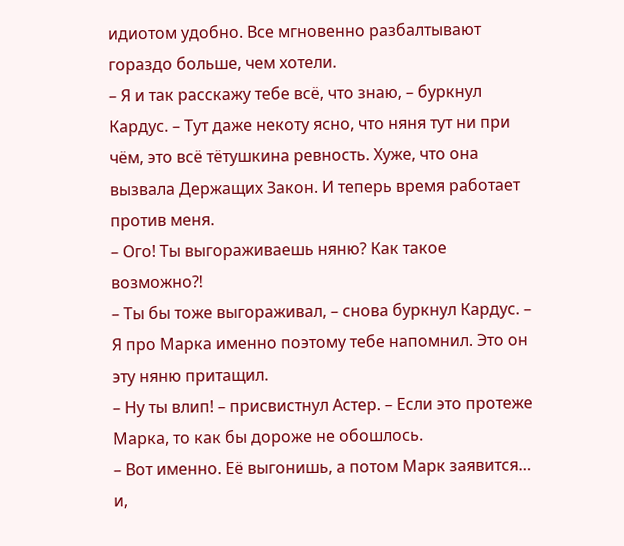идиотом удобно. Все мгновенно разбалтывают гораздо больше, чем хотели.
– Я и так расскажу тебе всё, что знаю, – буркнул Кардус. – Тут даже некоту ясно, что няня тут ни при чём, это всё тётушкина ревность. Хуже, что она вызвала Держащих Закон. И теперь время работает против меня.
– Ого! Ты выгораживаешь няню? Как такое возможно⁈
– Ты бы тоже выгораживал, – снова буркнул Кардус. – Я про Марка именно поэтому тебе напомнил. Это он эту няню притащил.
– Ну ты влип! – присвистнул Астер. – Если это протеже Марка, то как бы дороже не обошлось.
– Вот именно. Её выгонишь, а потом Марк заявится… и,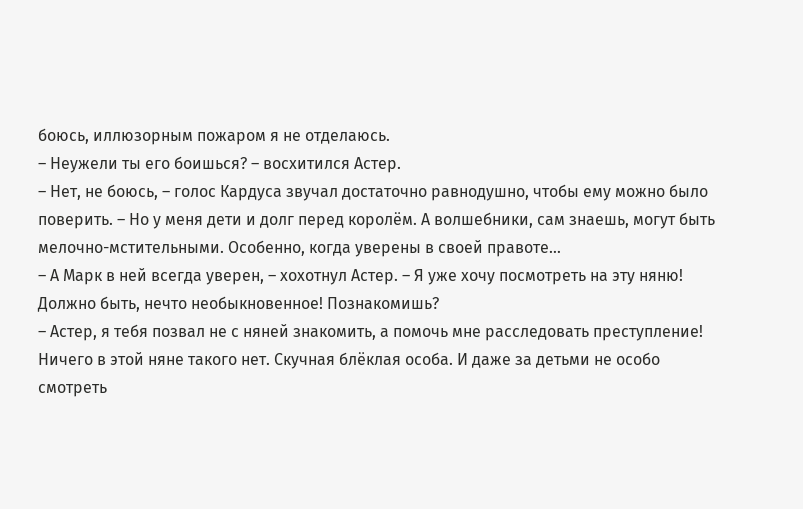боюсь, иллюзорным пожаром я не отделаюсь.
– Неужели ты его боишься? – восхитился Астер.
– Нет, не боюсь, – голос Кардуса звучал достаточно равнодушно, чтобы ему можно было поверить. – Но у меня дети и долг перед королём. А волшебники, сам знаешь, могут быть мелочно-мстительными. Особенно, когда уверены в своей правоте…
– А Марк в ней всегда уверен, – хохотнул Астер. – Я уже хочу посмотреть на эту няню! Должно быть, нечто необыкновенное! Познакомишь?
– Астер, я тебя позвал не с няней знакомить, а помочь мне расследовать преступление! Ничего в этой няне такого нет. Скучная блёклая особа. И даже за детьми не особо смотреть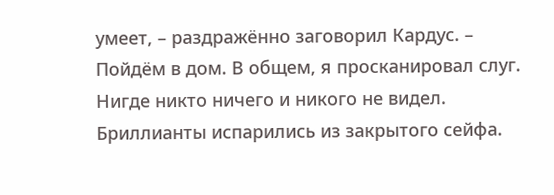умеет, – раздражённо заговорил Кардус. – Пойдём в дом. В общем, я просканировал слуг. Нигде никто ничего и никого не видел. Бриллианты испарились из закрытого сейфа.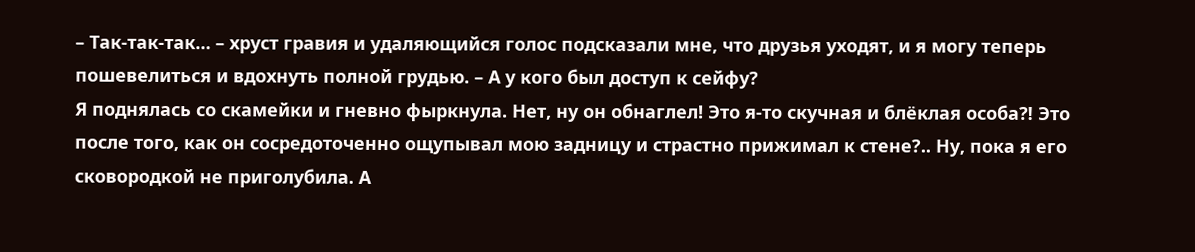– Так-так-так… – хруст гравия и удаляющийся голос подсказали мне, что друзья уходят, и я могу теперь пошевелиться и вдохнуть полной грудью. – А у кого был доступ к сейфу?
Я поднялась со скамейки и гневно фыркнула. Нет, ну он обнаглел! Это я-то скучная и блёклая особа⁈ Это после того, как он сосредоточенно ощупывал мою задницу и страстно прижимал к стене?.. Ну, пока я его сковородкой не приголубила. А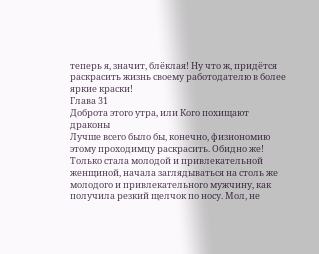теперь я, значит, блёклая! Ну что ж, придётся раскрасить жизнь своему работодателю в более яркие краски!
Глава 31
Доброта этого утра, или Кого похищают драконы
Лучше всего было бы, конечно, физиономию этому проходимцу раскрасить. Обидно же! Только стала молодой и привлекательной женщиной, начала заглядываться на столь же молодого и привлекательного мужчину, как получила резкий щелчок по носу. Мол, не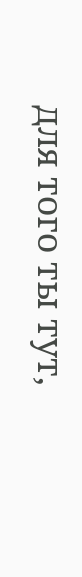для того ты тут,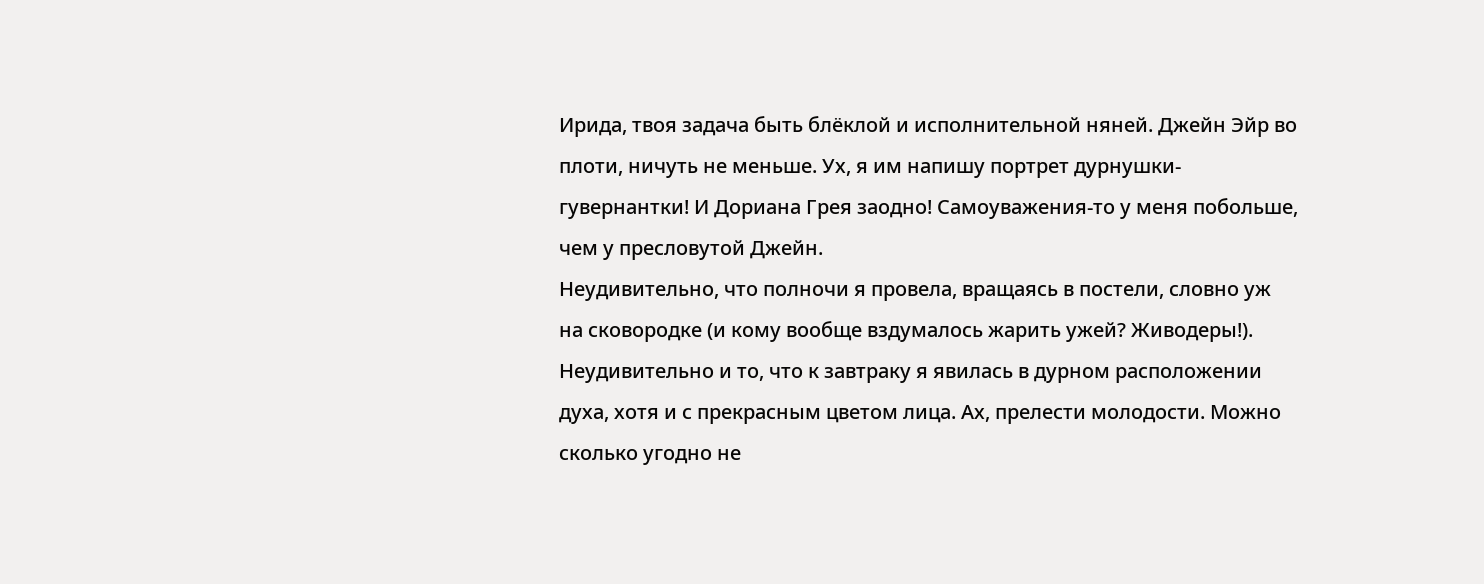Ирида, твоя задача быть блёклой и исполнительной няней. Джейн Эйр во плоти, ничуть не меньше. Ух, я им напишу портрет дурнушки-гувернантки! И Дориана Грея заодно! Самоуважения-то у меня побольше, чем у пресловутой Джейн.
Неудивительно, что полночи я провела, вращаясь в постели, словно уж на сковородке (и кому вообще вздумалось жарить ужей? Живодеры!). Неудивительно и то, что к завтраку я явилась в дурном расположении духа, хотя и с прекрасным цветом лица. Ах, прелести молодости. Можно сколько угодно не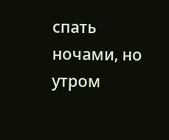спать ночами, но утром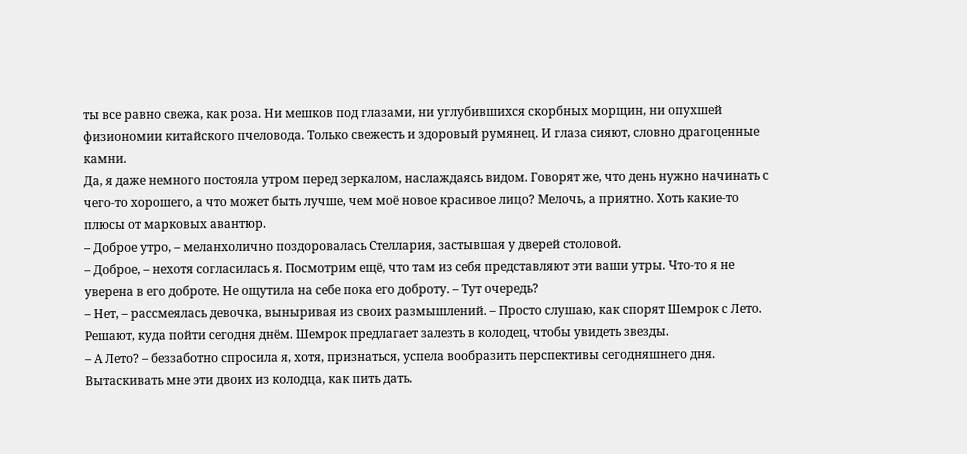ты все равно свежа, как роза. Ни мешков под глазами, ни углубившихся скорбных морщин, ни опухшей физиономии китайского пчеловода. Только свежесть и здоровый румянец. И глаза сияют, словно драгоценные камни.
Да, я даже немного постояла утром перед зеркалом, наслаждаясь видом. Говорят же, что день нужно начинать с чего-то хорошего, а что может быть лучше, чем моё новое красивое лицо? Мелочь, а приятно. Хоть какие-то плюсы от марковых авантюр.
– Доброе утро, – меланхолично поздоровалась Стеллария, застывшая у дверей столовой.
– Доброе, – нехотя согласилась я. Посмотрим ещё, что там из себя представляют эти ваши утры. Что-то я не уверена в его доброте. Не ощутила на себе пока его доброту. – Тут очередь?
– Нет, – рассмеялась девочка, выныривая из своих размышлений. – Просто слушаю, как спорят Шемрок с Лето. Решают, куда пойти сегодня днём. Шемрок предлагает залезть в колодец, чтобы увидеть звезды.
– А Лето? – беззаботно спросила я, хотя, признаться, успела вообразить перспективы сегодняшнего дня. Вытаскивать мне эти двоих из колодца, как пить дать.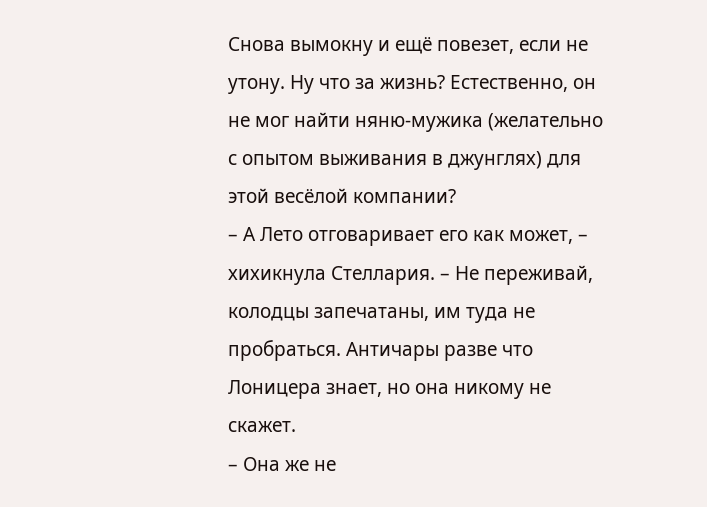Снова вымокну и ещё повезет, если не утону. Ну что за жизнь? Естественно, он не мог найти няню-мужика (желательно с опытом выживания в джунглях) для этой весёлой компании?
– А Лето отговаривает его как может, – хихикнула Стеллария. – Не переживай, колодцы запечатаны, им туда не пробраться. Античары разве что Лоницера знает, но она никому не скажет.
– Она же не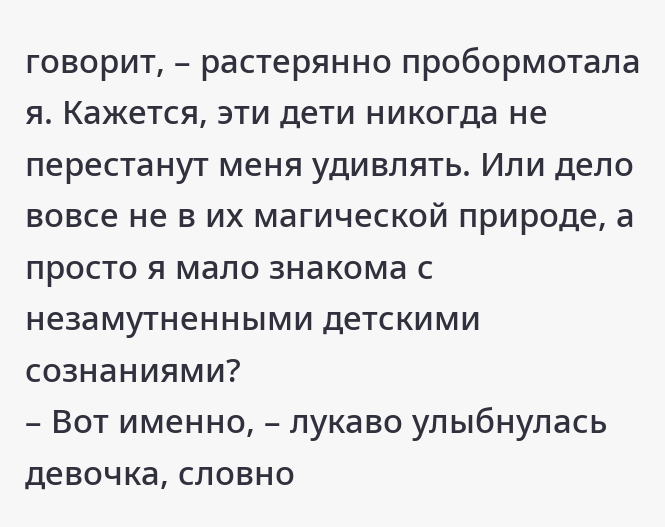говорит, – растерянно пробормотала я. Кажется, эти дети никогда не перестанут меня удивлять. Или дело вовсе не в их магической природе, а просто я мало знакома с незамутненными детскими сознаниями?
– Вот именно, – лукаво улыбнулась девочка, словно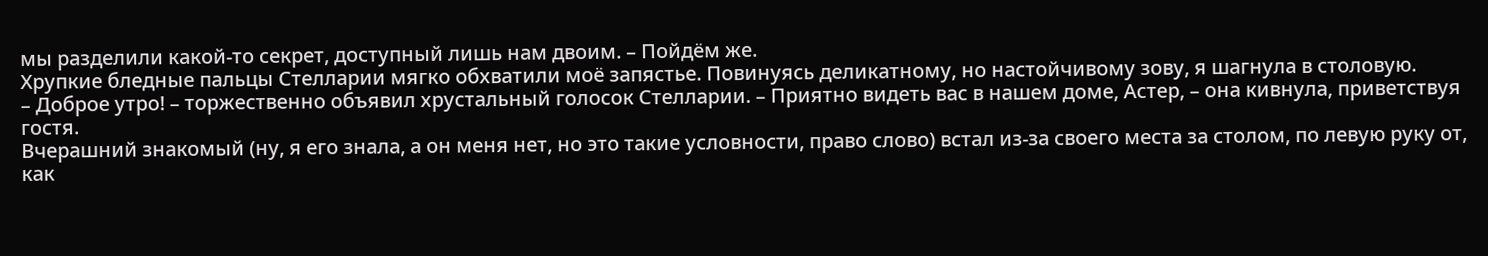мы разделили какой-то секрет, доступный лишь нам двоим. – Пойдём же.
Хрупкие бледные пальцы Стелларии мягко обхватили моё запястье. Повинуясь деликатному, но настойчивому зову, я шагнула в столовую.
– Доброе утро! – торжественно объявил хрустальный голосок Стелларии. – Приятно видеть вас в нашем доме, Астер, – она кивнула, приветствуя гостя.
Вчерашний знакомый (ну, я его знала, а он меня нет, но это такие условности, право слово) встал из-за своего места за столом, по левую руку от, как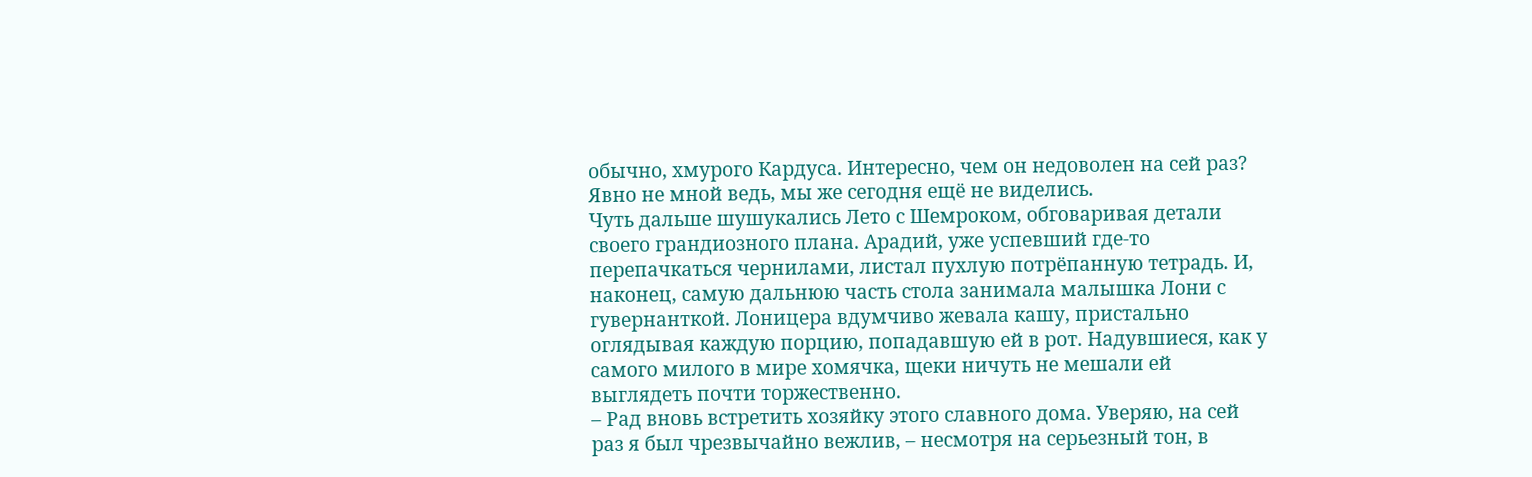обычно, хмурого Кардуса. Интересно, чем он недоволен на сей раз? Явно не мной ведь, мы же сегодня ещё не виделись.
Чуть дальше шушукались Лето с Шемроком, обговаривая детали своего грандиозного плана. Арадий, уже успевший где-то перепачкаться чернилами, листал пухлую потрёпанную тетрадь. И, наконец, самую дальнюю часть стола занимала малышка Лони с гувернанткой. Лоницера вдумчиво жевала кашу, пристально оглядывая каждую порцию, попадавшую ей в рот. Надувшиеся, как у самого милого в мире хомячка, щеки ничуть не мешали ей выглядеть почти торжественно.
– Рад вновь встретить хозяйку этого славного дома. Уверяю, на сей раз я был чрезвычайно вежлив, – несмотря на серьезный тон, в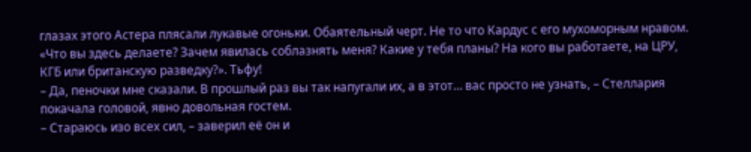глазах этого Астера плясали лукавые огоньки. Обаятельный черт. Не то что Кардус с его мухоморным нравом. «Что вы здесь делаете? Зачем явилась соблазнять меня? Какие у тебя планы? На кого вы работаете, на ЦРУ, КГБ или британскую разведку?». Тьфу!
– Да, пеночки мне сказали. В прошлый раз вы так напугали их, а в этот… вас просто не узнать, – Стеллария покачала головой, явно довольная гостем.
– Стараюсь изо всех сил, – заверил её он и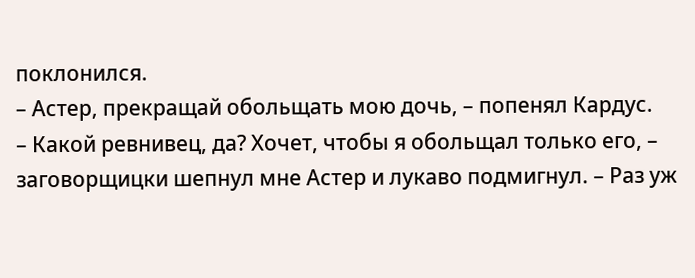поклонился.
– Астер, прекращай обольщать мою дочь, – попенял Кардус.
– Какой ревнивец, да? Хочет, чтобы я обольщал только его, – заговорщицки шепнул мне Астер и лукаво подмигнул. – Раз уж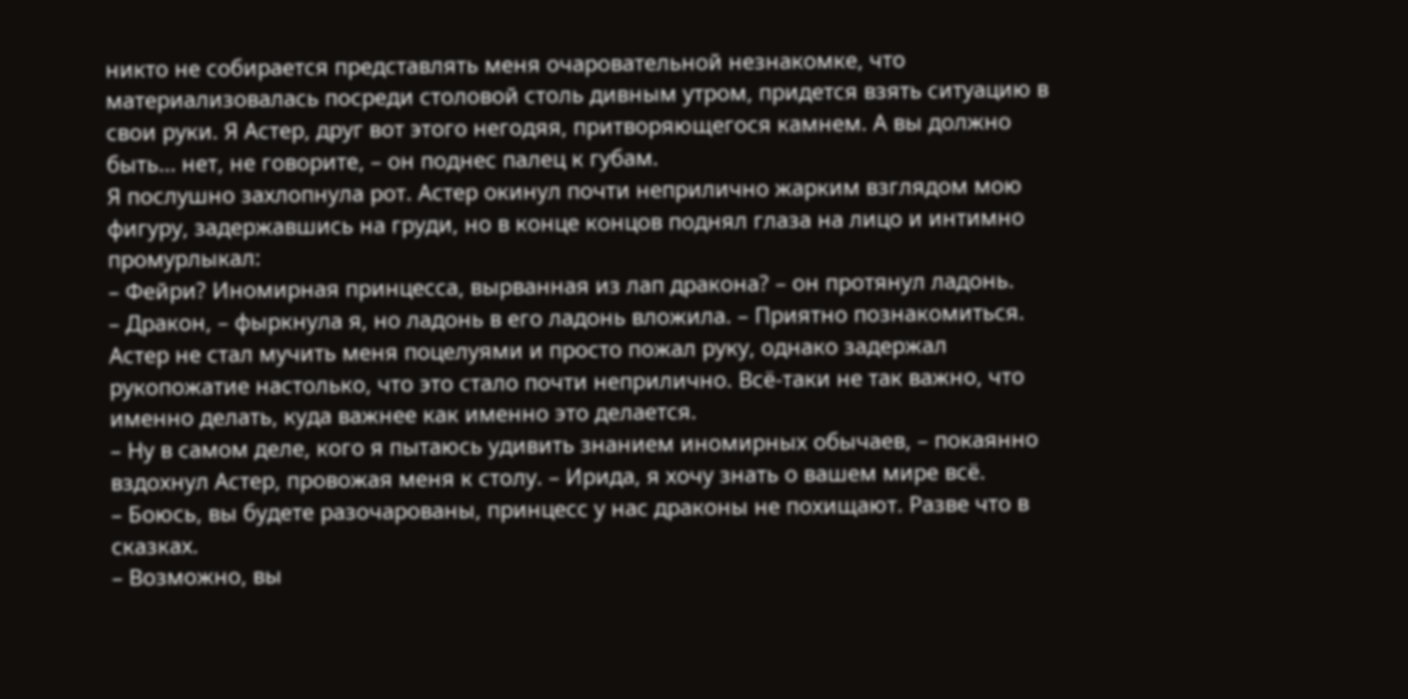никто не собирается представлять меня очаровательной незнакомке, что материализовалась посреди столовой столь дивным утром, придется взять ситуацию в свои руки. Я Астер, друг вот этого негодяя, притворяющегося камнем. А вы должно быть… нет, не говорите, – он поднес палец к губам.
Я послушно захлопнула рот. Астер окинул почти неприлично жарким взглядом мою фигуру, задержавшись на груди, но в конце концов поднял глаза на лицо и интимно промурлыкал:
– Фейри? Иномирная принцесса, вырванная из лап дракона? – он протянул ладонь.
– Дракон, – фыркнула я, но ладонь в его ладонь вложила. – Приятно познакомиться.
Астер не стал мучить меня поцелуями и просто пожал руку, однако задержал рукопожатие настолько, что это стало почти неприлично. Всё-таки не так важно, что именно делать, куда важнее как именно это делается.
– Ну в самом деле, кого я пытаюсь удивить знанием иномирных обычаев, – покаянно вздохнул Астер, провожая меня к столу. – Ирида, я хочу знать о вашем мире всё.
– Боюсь, вы будете разочарованы, принцесс у нас драконы не похищают. Разве что в сказках.
– Возможно, вы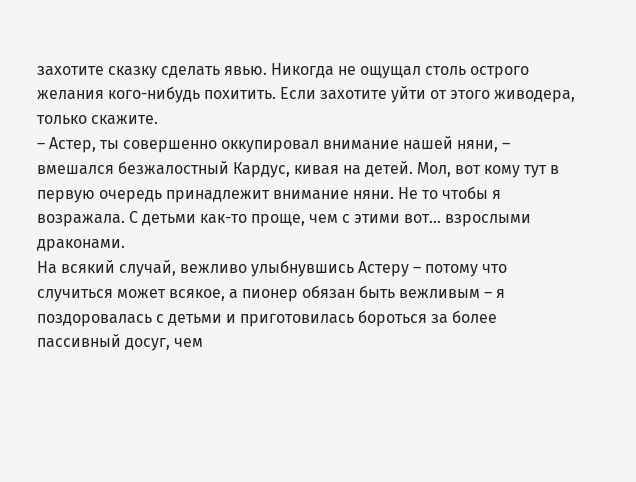захотите сказку сделать явью. Никогда не ощущал столь острого желания кого-нибудь похитить. Если захотите уйти от этого живодера, только скажите.
– Астер, ты совершенно оккупировал внимание нашей няни, – вмешался безжалостный Кардус, кивая на детей. Мол, вот кому тут в первую очередь принадлежит внимание няни. Не то чтобы я возражала. С детьми как-то проще, чем с этими вот… взрослыми драконами.
На всякий случай, вежливо улыбнувшись Астеру – потому что случиться может всякое, а пионер обязан быть вежливым – я поздоровалась с детьми и приготовилась бороться за более пассивный досуг, чем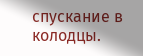спускание в колодцы.